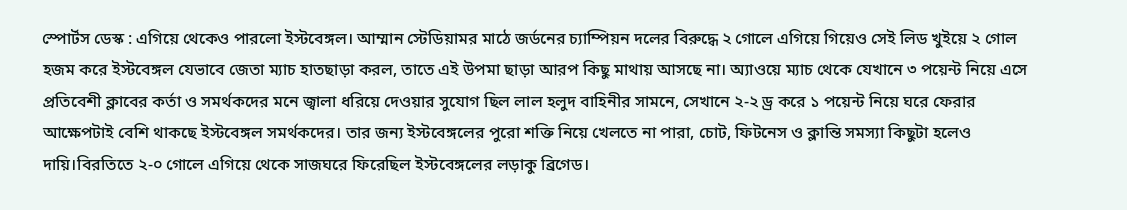স্পোর্টস ডেস্ক : এগিয়ে থেকেও পারলো ইস্টবেঙ্গল। আম্মান স্টেডিয়ামর মাঠে জর্ডনের চ্যাম্পিয়ন দলের বিরুদ্ধে ২ গোলে এগিয়ে গিয়েও সেই লিড খুইয়ে ২ গোল হজম করে ইস্টবেঙ্গল যেভাবে জেতা ম্যাচ হাতছাড়া করল, তাতে এই উপমা ছাড়া আরপ কিছু মাথায় আসছে না। অ্যাওয়ে ম্যাচ থেকে যেখানে ৩ পয়েন্ট নিয়ে এসে প্রতিবেশী ক্লাবের কর্তা ও সমর্থকদের মনে জ্বালা ধরিয়ে দেওয়ার সুযোগ ছিল লাল হলুদ বাহিনীর সামনে, সেখানে ২-২ ড্র করে ১ পয়েন্ট নিয়ে ঘরে ফেরার আক্ষেপটাই বেশি থাকছে ইস্টবেঙ্গল সমর্থকদের। তার জন্য ইস্টবেঙ্গলের পুরো শক্তি নিয়ে খেলতে না পারা, চোট, ফিটনেস ও ক্লান্তি সমস্যা কিছুটা হলেও দায়ি।বিরতিতে ২-০ গোলে এগিয়ে থেকে সাজঘরে ফিরেছিল ইস্টবেঙ্গলের লড়াকু ব্রিগেড।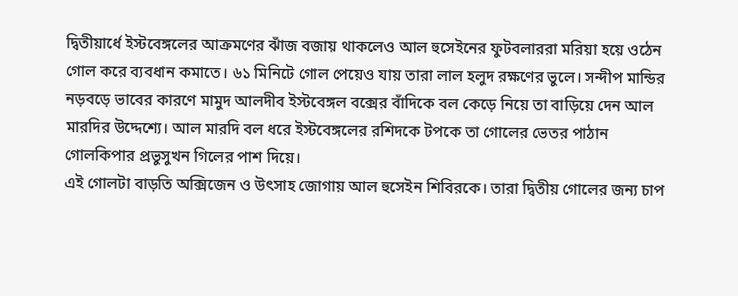দ্বিতীয়ার্ধে ইস্টবেঙ্গলের আক্রমণের ঝাঁজ বজায় থাকলেও আল হুসেইনের ফুটবলাররা মরিয়া হয়ে ওঠেন গোল করে ব্যবধান কমাতে। ৬১ মিনিটে গোল পেয়েও যায় তারা লাল হলুদ রক্ষণের ভুলে। সন্দীপ মান্ডির নড়বড়ে ভাবের কারণে মামুদ আলদীব ইস্টবেঙ্গল বক্সের বাঁদিকে বল কেড়ে নিয়ে তা বাড়িয়ে দেন আল মারদির উদ্দেশ্যে। আল মারদি বল ধরে ইস্টবেঙ্গলের রশিদকে টপকে তা গোলের ভেতর পাঠান গোলকিপার প্রভুসুখন গিলের পাশ দিয়ে।
এই গোলটা বাড়তি অক্সিজেন ও উৎসাহ জোগায় আল হুসেইন শিবিরকে। তারা দ্বিতীয় গোলের জন্য চাপ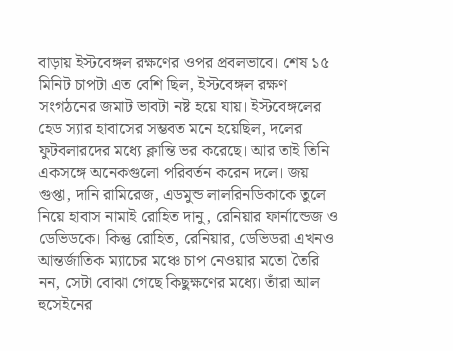বাড়ায় ইস্টবেঙ্গল রক্ষণের ওপর প্রবলভাবে। শেষ ১৫ মিনিট চাপটা এত বেশি ছিল, ইস্টবেঙ্গল রক্ষণ সংগঠনের জমাট ভাবটা নষ্ট হয়ে যায়। ইস্টবেঙ্গলের হেড স্যার হাবাসের সম্ভবত মনে হয়েছিল, দলের ফুটবলারদের মধ্যে ক্লান্তি ভর করেছে। আর তাই তিনি একসঙ্গে অনেকগুলো পরিবর্তন করেন দলে। জয় গুপ্তা, দানি রামিরেজ, এডমুন্ড লালরিনডিকাকে তুলে নিয়ে হাবাস নামাই রোহিত দানু, রেনিয়ার ফার্নান্ডেজ ও ডেভিডকে। কিন্তু রোহিত, রেনিয়ার, ডেভিডরা এখনও আন্তর্জাতিক ম্যাচের মঞ্চে চাপ নেওয়ার মতো তৈরি নন, সেটা বোঝা গেছে কিছুক্ষণের মধ্যে। তাঁরা আল হুসেইনের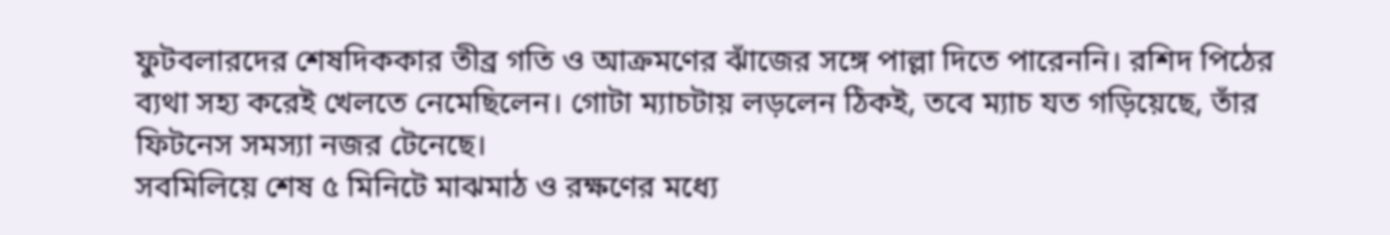ফুটবলারদের শেষদিককার তীব্র গতি ও আক্রমণের ঝাঁজের সঙ্গে পাল্লা দিতে পারেননি। রশিদ পিঠের ব্যথা সহ্য করেই খেলতে নেমেছিলেন। গোটা ম্যাচটায় লড়লেন ঠিকই, তবে ম্যাচ যত গড়িয়েছে, তাঁর ফিটনেস সমস্যা নজর টেনেছে।
সবমিলিয়ে শেষ ৫ মিনিটে মাঝমাঠ ও রক্ষণের মধ্যে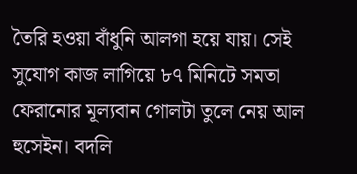তৈরি হওয়া বাঁধুনি আলগা হয়ে যায়। সেই সুযোগ কাজ লাগিয়ে ৮৭ মিনিটে সমতা ফেরানোর মূল্যবান গোলটা তুলে নেয় আল হুসেইন। বদলি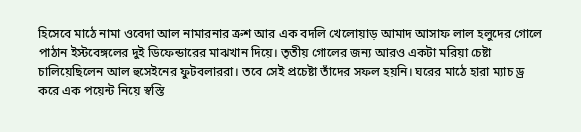হিসেবে মাঠে নামা ওবেদা আল নামারনার ক্রশ আর এক বদলি খেলোয়াড় আমাদ আসাফ লাল হলুদের গোলে পাঠান ইস্টবেঙ্গলের দুই ডিফেন্ডারের মাঝখান দিয়ে। তৃতীয় গোলের জন্য আরও একটা মরিয়া চেষ্টা চালিয়েছিলেন আল হুসেইনের ফুটবলাররা। তবে সেই প্রচেষ্টা তাঁদের সফল হয়নি। ঘরের মাঠে হারা ম্যাচ ড্র করে এক পয়েন্ট নিয়ে স্বস্তি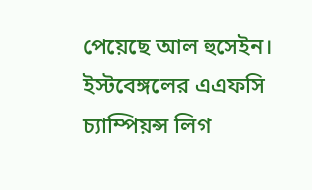পেয়েছে আল হুসেইন।
ইস্টবেঙ্গলের এএফসি চ্যাম্পিয়ন্স লিগ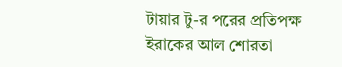টায়ার টু-র পরের প্রতিপক্ষ ইরাকের আল শোরতা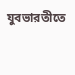যুবভারতীতে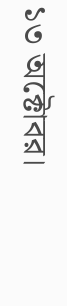১৩ অক্টোবর।